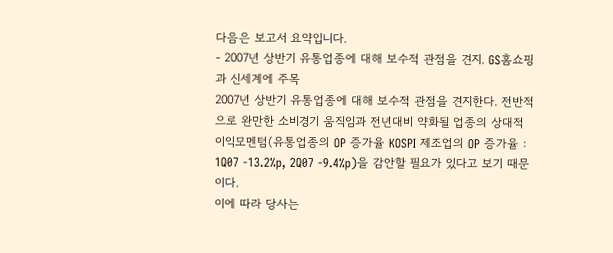다음은 보고서 요약입니다.
- 2007년 상반기 유통업종에 대해 보수적 관점을 견지. GS홈쇼핑과 신세계에 주목
2007년 상반기 유통업종에 대해 보수적 관점을 견지한다. 전반적으로 완만한 소비경기 움직임과 전년대비 약화될 업종의 상대적 이익모멘텀(유통업종의 OP 증가율 KOSPI 제조업의 OP 증가율 : 1Q07 -13.2%p, 2Q07 -9.4%p)을 감안할 필요가 있다고 보기 때문이다.
이에 따라 당사는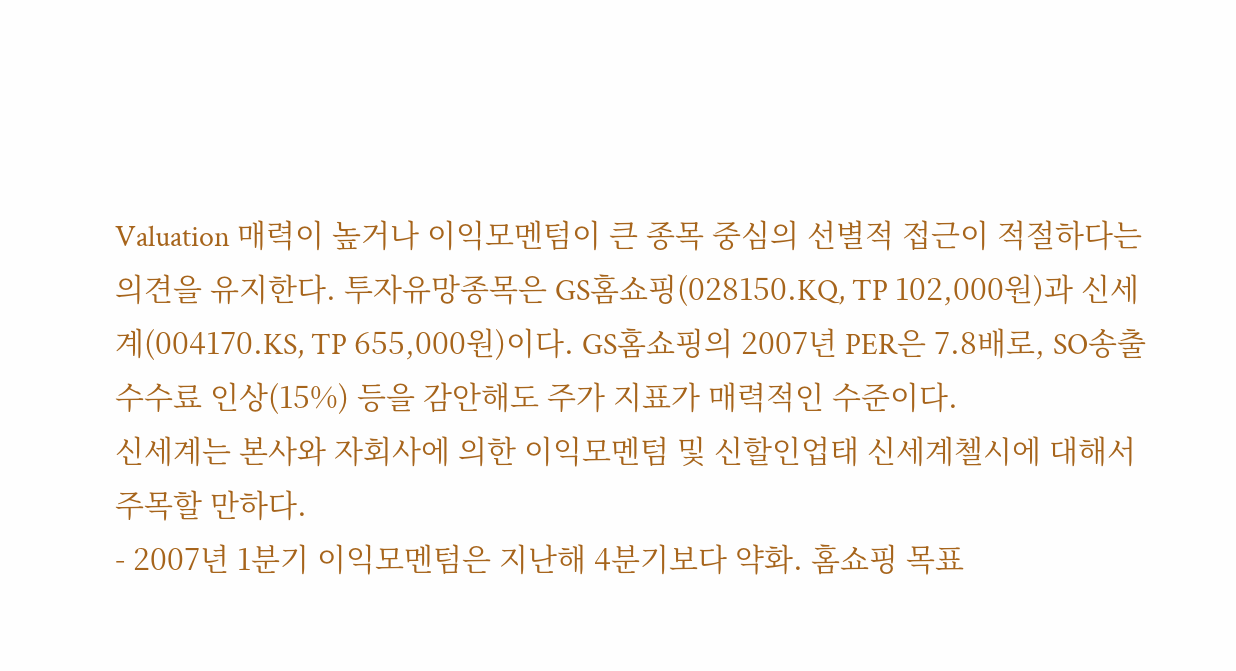Valuation 매력이 높거나 이익모멘텀이 큰 종목 중심의 선별적 접근이 적절하다는 의견을 유지한다. 투자유망종목은 GS홈쇼핑(028150.KQ, TP 102,000원)과 신세계(004170.KS, TP 655,000원)이다. GS홈쇼핑의 2007년 PER은 7.8배로, SO송출수수료 인상(15%) 등을 감안해도 주가 지표가 매력적인 수준이다.
신세계는 본사와 자회사에 의한 이익모멘텀 및 신할인업태 신세계첼시에 대해서 주목할 만하다.
- 2007년 1분기 이익모멘텀은 지난해 4분기보다 약화. 홈쇼핑 목표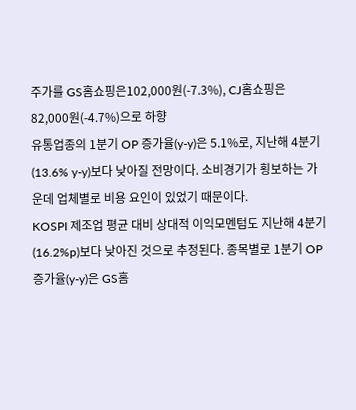주가를 GS홈쇼핑은102,000원(-7.3%), CJ홈쇼핑은 82,000원(-4.7%)으로 하향
유통업종의 1분기 OP 증가율(y-y)은 5.1%로, 지난해 4분기(13.6% y-y)보다 낮아질 전망이다. 소비경기가 횡보하는 가운데 업체별로 비용 요인이 있었기 때문이다.
KOSPI 제조업 평균 대비 상대적 이익모멘텀도 지난해 4분기(16.2%p)보다 낮아진 것으로 추정된다. 종목별로 1분기 OP증가율(y-y)은 GS홈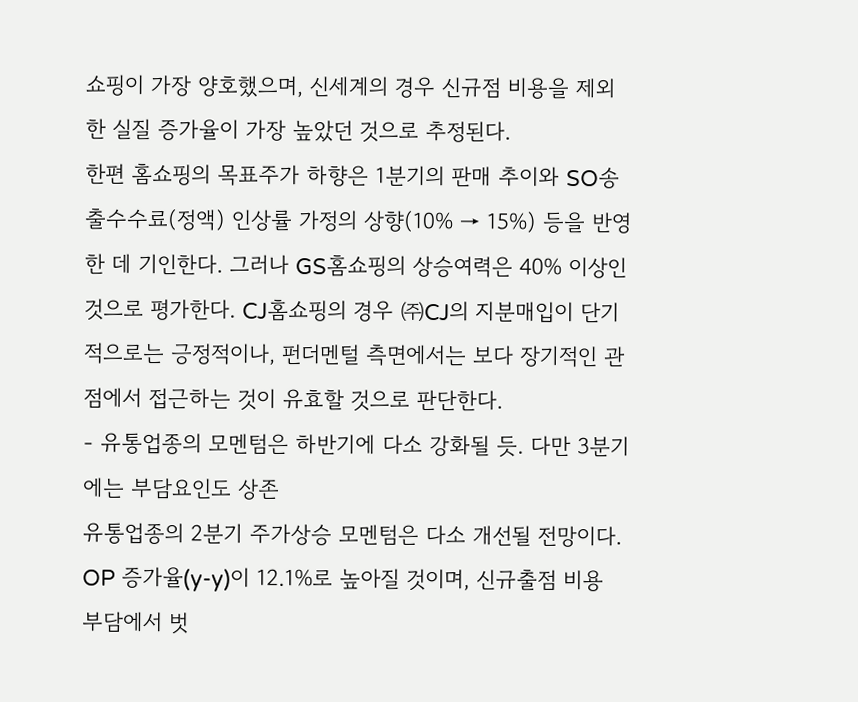쇼핑이 가장 양호했으며, 신세계의 경우 신규점 비용을 제외한 실질 증가율이 가장 높았던 것으로 추정된다.
한편 홈쇼핑의 목표주가 하향은 1분기의 판매 추이와 SO송출수수료(정액) 인상률 가정의 상향(10% → 15%) 등을 반영한 데 기인한다. 그러나 GS홈쇼핑의 상승여력은 40% 이상인 것으로 평가한다. CJ홈쇼핑의 경우 ㈜CJ의 지분매입이 단기적으로는 긍정적이나, 펀더멘털 측면에서는 보다 장기적인 관점에서 접근하는 것이 유효할 것으로 판단한다.
- 유통업종의 모멘텀은 하반기에 다소 강화될 듯. 다만 3분기에는 부담요인도 상존
유통업종의 2분기 주가상승 모멘텀은 다소 개선될 전망이다. OP 증가율(y-y)이 12.1%로 높아질 것이며, 신규출점 비용 부담에서 벗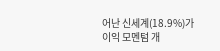어난 신세계(18.9%)가 이익 모멘텀 개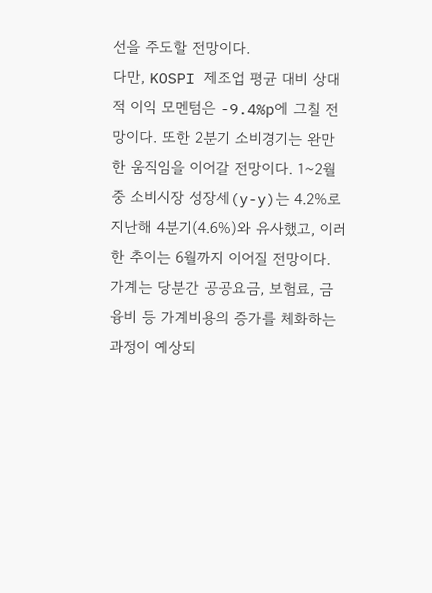선을 주도할 전망이다.
다만, KOSPI 제조업 평균 대비 상대적 이익 모멘텀은 -9.4%p에 그칠 전망이다. 또한 2분기 소비경기는 완만한 움직임을 이어갈 전망이다. 1~2월중 소비시장 성장세(y-y)는 4.2%로 지난해 4분기(4.6%)와 유사했고, 이러한 추이는 6월까지 이어질 전망이다.
가계는 당분간 공공요금, 보험료, 금융비 등 가계비용의 증가를 체화하는 과정이 예상되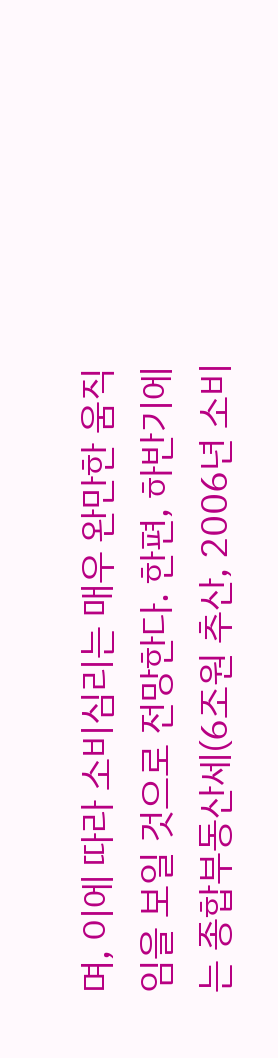며, 이에 따라 소비심리는 매우 완만한 움직임을 보일 것으로 전망한다. 한편, 하반기에는 종합부동산세(6조원 추산, 2006년 소비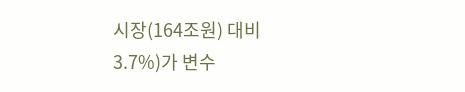시장(164조원) 대비 3.7%)가 변수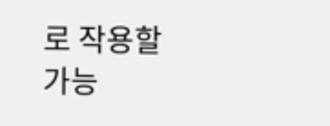로 작용할 가능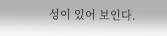성이 있어 보인다.